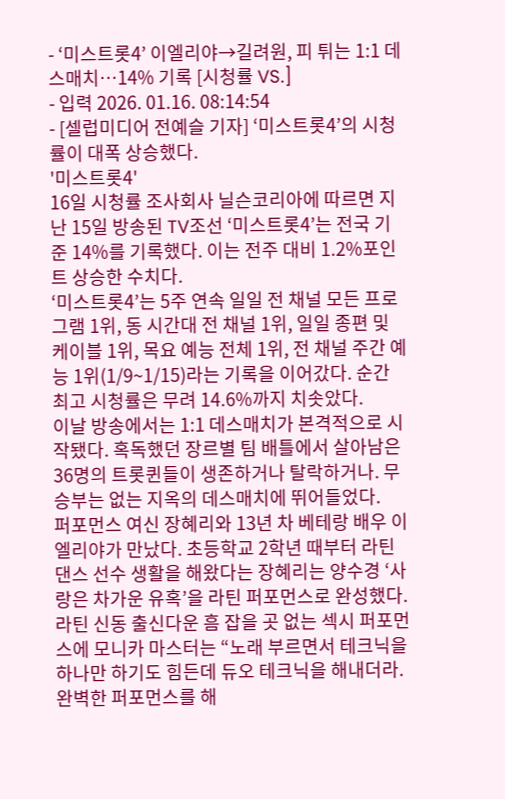- ‘미스트롯4’ 이엘리야→길려원, 피 튀는 1:1 데스매치…14% 기록 [시청률 VS.]
- 입력 2026. 01.16. 08:14:54
- [셀럽미디어 전예슬 기자] ‘미스트롯4’의 시청률이 대폭 상승했다.
'미스트롯4'
16일 시청률 조사회사 닐슨코리아에 따르면 지난 15일 방송된 TV조선 ‘미스트롯4’는 전국 기준 14%를 기록했다. 이는 전주 대비 1.2%포인트 상승한 수치다.
‘미스트롯4’는 5주 연속 일일 전 채널 모든 프로그램 1위, 동 시간대 전 채널 1위, 일일 종편 및 케이블 1위, 목요 예능 전체 1위, 전 채널 주간 예능 1위(1/9~1/15)라는 기록을 이어갔다. 순간 최고 시청률은 무려 14.6%까지 치솟았다.
이날 방송에서는 1:1 데스매치가 본격적으로 시작됐다. 혹독했던 장르별 팀 배틀에서 살아남은 36명의 트롯퀸들이 생존하거나 탈락하거나. 무승부는 없는 지옥의 데스매치에 뛰어들었다.
퍼포먼스 여신 장혜리와 13년 차 베테랑 배우 이엘리야가 만났다. 초등학교 2학년 때부터 라틴 댄스 선수 생활을 해왔다는 장혜리는 양수경 ‘사랑은 차가운 유혹’을 라틴 퍼포먼스로 완성했다. 라틴 신동 출신다운 흠 잡을 곳 없는 섹시 퍼포먼스에 모니카 마스터는 “노래 부르면서 테크닉을 하나만 하기도 힘든데 듀오 테크닉을 해내더라. 완벽한 퍼포먼스를 해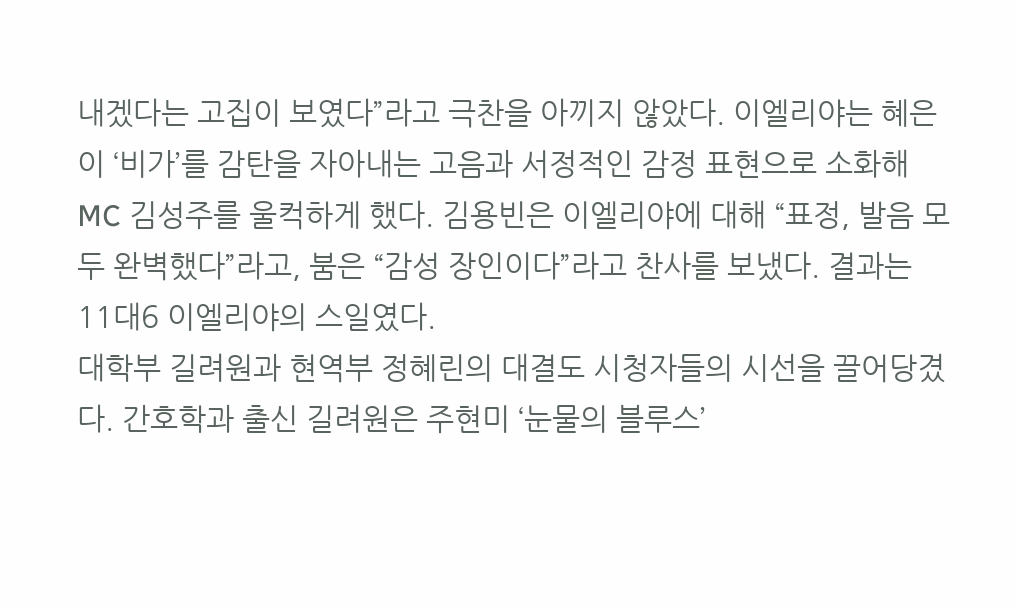내겠다는 고집이 보였다”라고 극찬을 아끼지 않았다. 이엘리야는 혜은이 ‘비가’를 감탄을 자아내는 고음과 서정적인 감정 표현으로 소화해 MC 김성주를 울컥하게 했다. 김용빈은 이엘리야에 대해 “표정, 발음 모두 완벽했다”라고, 붐은 “감성 장인이다”라고 찬사를 보냈다. 결과는 11대6 이엘리야의 스일였다.
대학부 길려원과 현역부 정혜린의 대결도 시청자들의 시선을 끌어당겼다. 간호학과 출신 길려원은 주현미 ‘눈물의 블루스’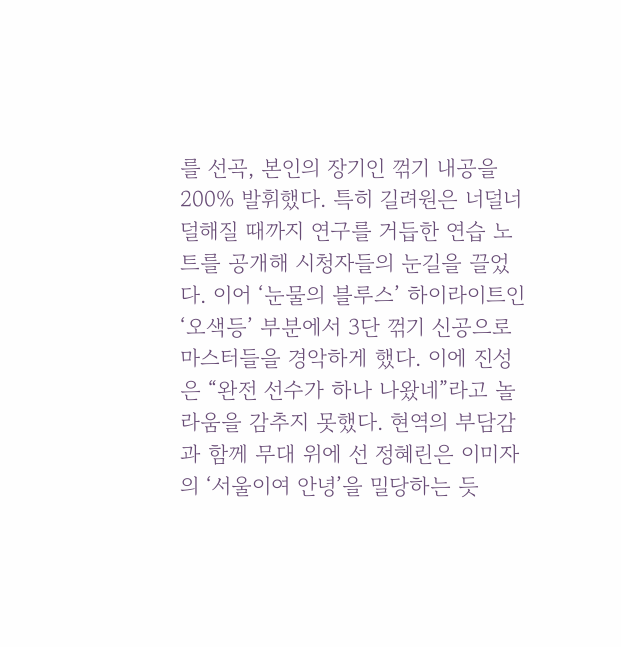를 선곡, 본인의 장기인 꺾기 내공을 200% 발휘했다. 특히 길려원은 너덜너덜해질 때까지 연구를 거듭한 연습 노트를 공개해 시청자들의 눈길을 끌었다. 이어 ‘눈물의 블루스’ 하이라이트인 ‘오색등’ 부분에서 3단 꺾기 신공으로 마스터들을 경악하게 했다. 이에 진성은 “완전 선수가 하나 나왔네”라고 놀라움을 감추지 못했다. 현역의 부담감과 함께 무대 위에 선 정혜린은 이미자의 ‘서울이여 안녕’을 밀당하는 듯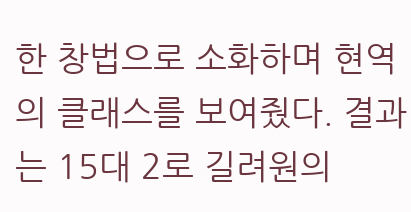한 창법으로 소화하며 현역의 클래스를 보여줬다. 결과는 15대 2로 길려원의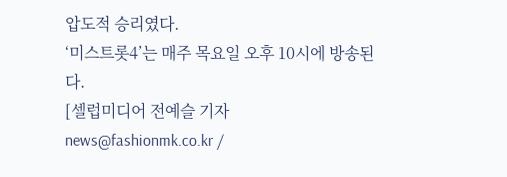압도적 승리였다.
‘미스트롯4’는 매주 목요일 오후 10시에 방송된다.
[셀럽미디어 전예슬 기자 news@fashionmk.co.kr /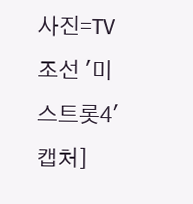사진=TV조선 '미스트롯4' 캡처]